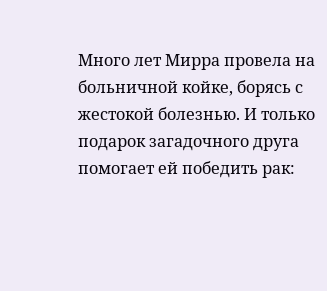Много лет Мирра провела на больничной койке, борясь с жестокой болезнью. И только подарок загадочного друга помогает ей победить рак: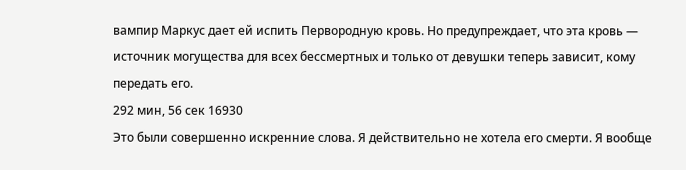вампир Маркус дает ей испить Первородную кровь. Но предупреждает, что эта кровь — источник могущества для всех бессмертных и только от девушки теперь зависит, кому передать его.
292 мин, 56 сек 16930
Это были совершенно искренние слова. Я действительно не хотела его смерти. Я вообще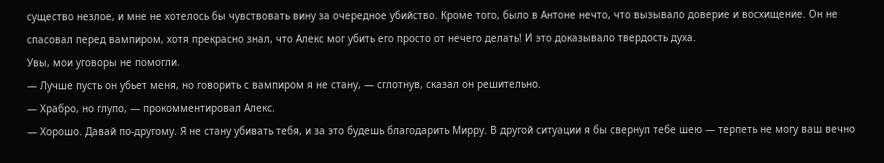существо незлое, и мне не хотелось бы чувствовать вину за очередное убийство. Кроме того, было в Антоне нечто, что вызывало доверие и восхищение. Он не спасовал перед вампиром, хотя прекрасно знал, что Алекс мог убить его просто от нечего делать! И это доказывало твердость духа.
Увы, мои уговоры не помогли.
— Лучше пусть он убьет меня, но говорить с вампиром я не стану, — сглотнув, сказал он решительно.
— Храбро, но глупо, — прокомментировал Алекс.
— Хорошо. Давай по-другому. Я не стану убивать тебя, и за это будешь благодарить Мирру. В другой ситуации я бы свернул тебе шею — терпеть не могу ваш вечно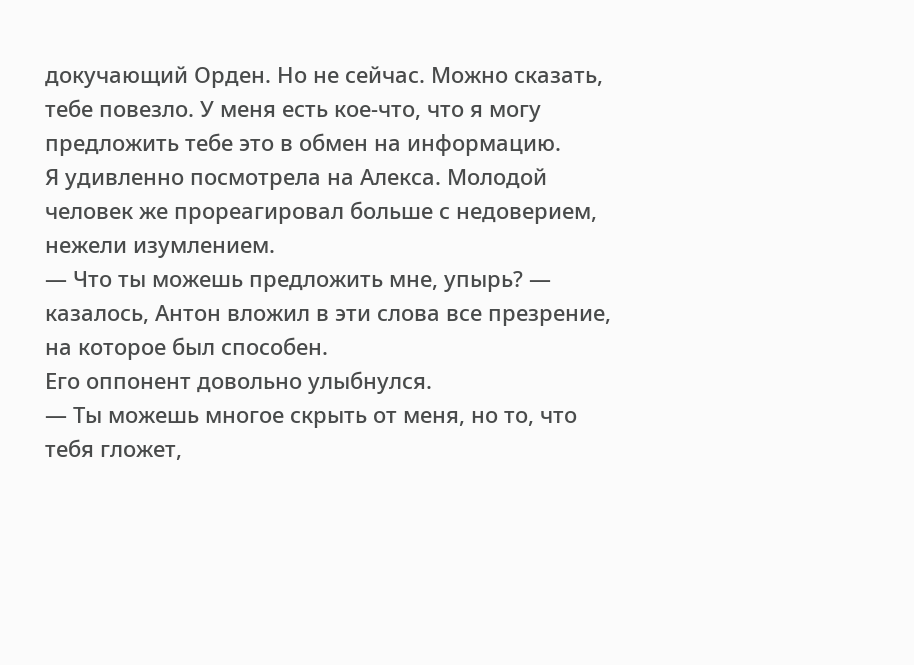докучающий Орден. Но не сейчас. Можно сказать, тебе повезло. У меня есть кое-что, что я могу предложить тебе это в обмен на информацию.
Я удивленно посмотрела на Алекса. Молодой человек же прореагировал больше с недоверием, нежели изумлением.
— Что ты можешь предложить мне, упырь? — казалось, Антон вложил в эти слова все презрение, на которое был способен.
Его оппонент довольно улыбнулся.
— Ты можешь многое скрыть от меня, но то, что тебя гложет,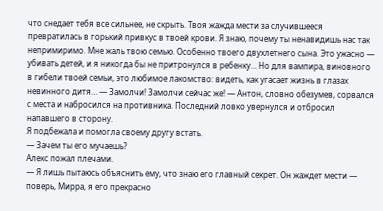что снедает тебя все сильнее, не скрыть. Твоя жажда мести за случившееся превратилась в горький привкус в твоей крови. Я знаю, почему ты ненавидишь нас так непримиримо. Мне жаль твою семью. Особенно твоего двухлетнего сына. Это ужасно — убивать детей, и я никогда бы не притронулся в ребенку… Но для вампира, виновного в гибели твоей семьи, это любимое лакомство: видеть, как угасает жизнь в глазах невинного дитя… — Замолчи! Замолчи сейчас же! — Антон, словно обезумев, сорвался с места и набросился на противника. Последний ловко увернулся и отбросил напавшего в сторону.
Я подбежала и помогла своему другу встать.
— Зачем ты его мучаешь?
Алекс пожал плечами.
— Я лишь пытаюсь объяснить ему, что знаю его главный секрет. Он жаждет мести — поверь, Мирра, я его прекрасно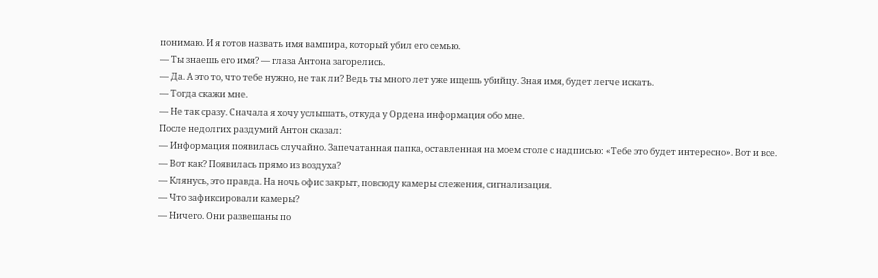понимаю. И я готов назвать имя вампира, который убил его семью.
— Ты знаешь его имя? — глаза Антона загорелись.
— Да. А это то, что тебе нужно, не так ли? Ведь ты много лет уже ищешь убийцу. Зная имя, будет легче искать.
— Тогда скажи мне.
— Не так сразу. Сначала я хочу услышать, откуда у Ордена информация обо мне.
После недолгих раздумий Антон сказал:
— Информация появилась случайно. Запечатанная папка, оставленная на моем столе с надписью: «Тебе это будет интересно». Вот и все.
— Вот как? Появилась прямо из воздуха?
— Клянусь, это правда. На ночь офис закрыт, повсюду камеры слежения, сигнализация.
— Что зафиксировали камеры?
— Ничего. Они развешаны по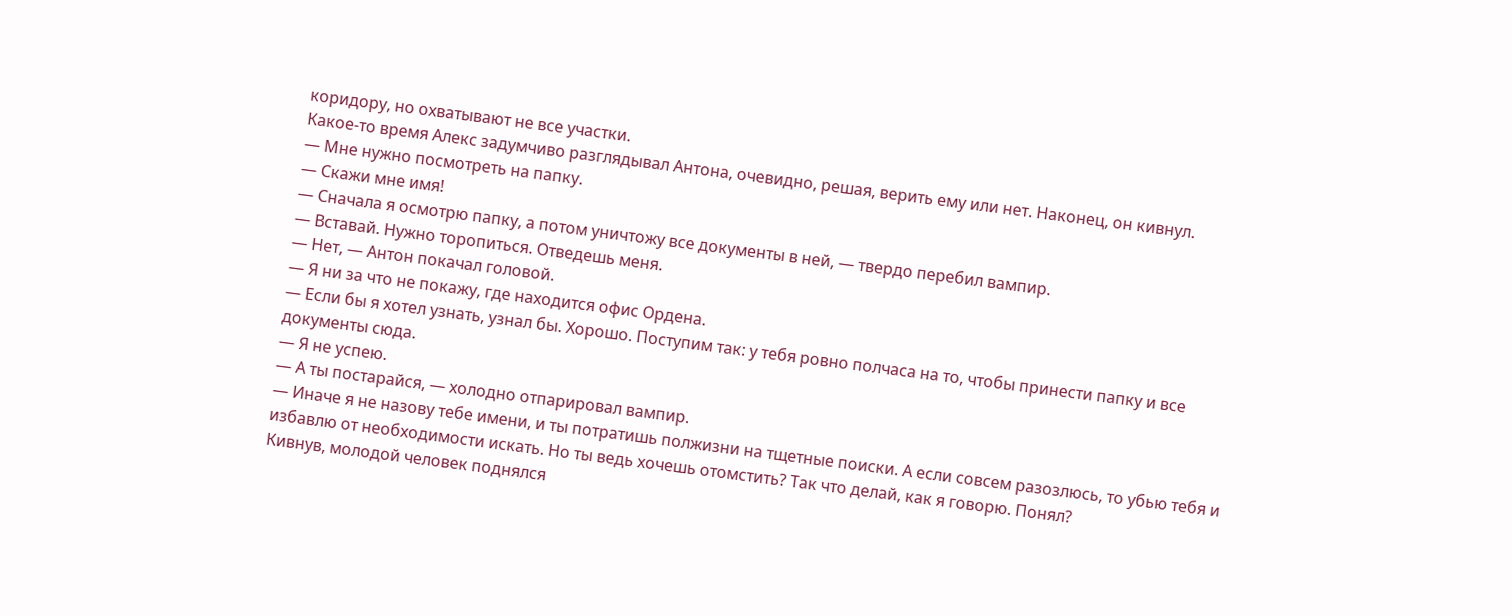коридору, но охватывают не все участки.
Какое-то время Алекс задумчиво разглядывал Антона, очевидно, решая, верить ему или нет. Наконец, он кивнул.
— Мне нужно посмотреть на папку.
— Скажи мне имя!
— Сначала я осмотрю папку, а потом уничтожу все документы в ней, — твердо перебил вампир.
— Вставай. Нужно торопиться. Отведешь меня.
— Нет, — Антон покачал головой.
— Я ни за что не покажу, где находится офис Ордена.
— Если бы я хотел узнать, узнал бы. Хорошо. Поступим так: у тебя ровно полчаса на то, чтобы принести папку и все документы сюда.
— Я не успею.
— А ты постарайся, — холодно отпарировал вампир.
— Иначе я не назову тебе имени, и ты потратишь полжизни на тщетные поиски. А если совсем разозлюсь, то убью тебя и избавлю от необходимости искать. Но ты ведь хочешь отомстить? Так что делай, как я говорю. Понял?
Кивнув, молодой человек поднялся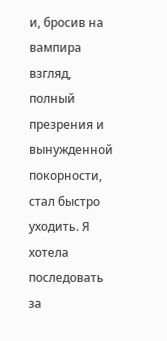и, бросив на вампира взгляд, полный презрения и вынужденной покорности, стал быстро уходить. Я хотела последовать за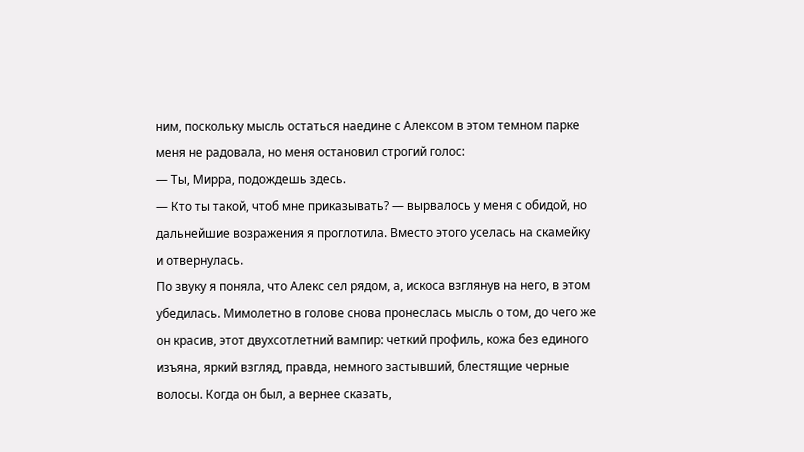ним, поскольку мысль остаться наедине с Алексом в этом темном парке меня не радовала, но меня остановил строгий голос:
— Ты, Мирра, подождешь здесь.
— Кто ты такой, чтоб мне приказывать? — вырвалось у меня с обидой, но дальнейшие возражения я проглотила. Вместо этого уселась на скамейку и отвернулась.
По звуку я поняла, что Алекс сел рядом, а, искоса взглянув на него, в этом убедилась. Мимолетно в голове снова пронеслась мысль о том, до чего же он красив, этот двухсотлетний вампир: четкий профиль, кожа без единого изъяна, яркий взгляд, правда, немного застывший, блестящие черные волосы. Когда он был, а вернее сказать,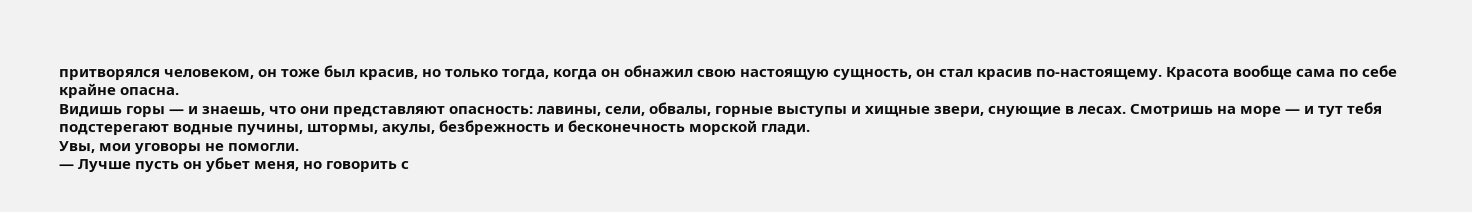притворялся человеком, он тоже был красив, но только тогда, когда он обнажил свою настоящую сущность, он стал красив по-настоящему. Красота вообще сама по себе крайне опасна.
Видишь горы — и знаешь, что они представляют опасность: лавины, сели, обвалы, горные выступы и хищные звери, снующие в лесах. Смотришь на море — и тут тебя подстерегают водные пучины, штормы, акулы, безбрежность и бесконечность морской глади.
Увы, мои уговоры не помогли.
— Лучше пусть он убьет меня, но говорить с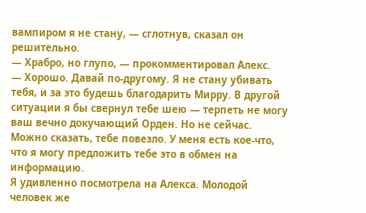вампиром я не стану, — сглотнув, сказал он решительно.
— Храбро, но глупо, — прокомментировал Алекс.
— Хорошо. Давай по-другому. Я не стану убивать тебя, и за это будешь благодарить Мирру. В другой ситуации я бы свернул тебе шею — терпеть не могу ваш вечно докучающий Орден. Но не сейчас. Можно сказать, тебе повезло. У меня есть кое-что, что я могу предложить тебе это в обмен на информацию.
Я удивленно посмотрела на Алекса. Молодой человек же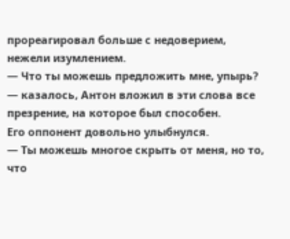прореагировал больше с недоверием, нежели изумлением.
— Что ты можешь предложить мне, упырь? — казалось, Антон вложил в эти слова все презрение, на которое был способен.
Его оппонент довольно улыбнулся.
— Ты можешь многое скрыть от меня, но то, что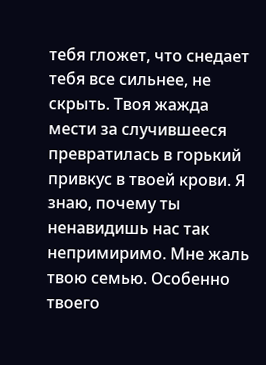тебя гложет, что снедает тебя все сильнее, не скрыть. Твоя жажда мести за случившееся превратилась в горький привкус в твоей крови. Я знаю, почему ты ненавидишь нас так непримиримо. Мне жаль твою семью. Особенно твоего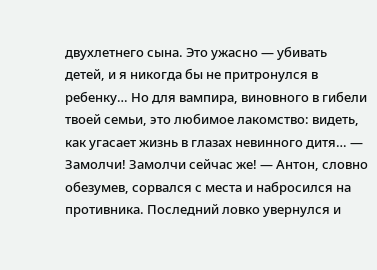двухлетнего сына. Это ужасно — убивать детей, и я никогда бы не притронулся в ребенку… Но для вампира, виновного в гибели твоей семьи, это любимое лакомство: видеть, как угасает жизнь в глазах невинного дитя… — Замолчи! Замолчи сейчас же! — Антон, словно обезумев, сорвался с места и набросился на противника. Последний ловко увернулся и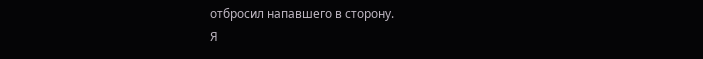отбросил напавшего в сторону.
Я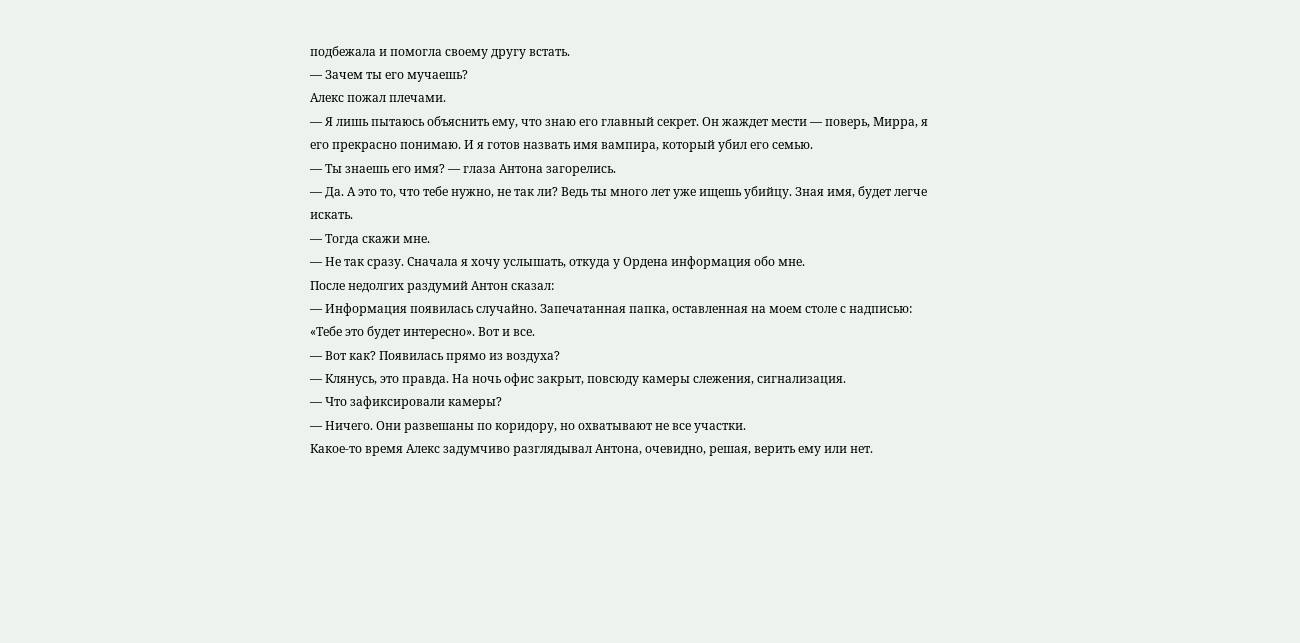подбежала и помогла своему другу встать.
— Зачем ты его мучаешь?
Алекс пожал плечами.
— Я лишь пытаюсь объяснить ему, что знаю его главный секрет. Он жаждет мести — поверь, Мирра, я его прекрасно понимаю. И я готов назвать имя вампира, который убил его семью.
— Ты знаешь его имя? — глаза Антона загорелись.
— Да. А это то, что тебе нужно, не так ли? Ведь ты много лет уже ищешь убийцу. Зная имя, будет легче искать.
— Тогда скажи мне.
— Не так сразу. Сначала я хочу услышать, откуда у Ордена информация обо мне.
После недолгих раздумий Антон сказал:
— Информация появилась случайно. Запечатанная папка, оставленная на моем столе с надписью: «Тебе это будет интересно». Вот и все.
— Вот как? Появилась прямо из воздуха?
— Клянусь, это правда. На ночь офис закрыт, повсюду камеры слежения, сигнализация.
— Что зафиксировали камеры?
— Ничего. Они развешаны по коридору, но охватывают не все участки.
Какое-то время Алекс задумчиво разглядывал Антона, очевидно, решая, верить ему или нет.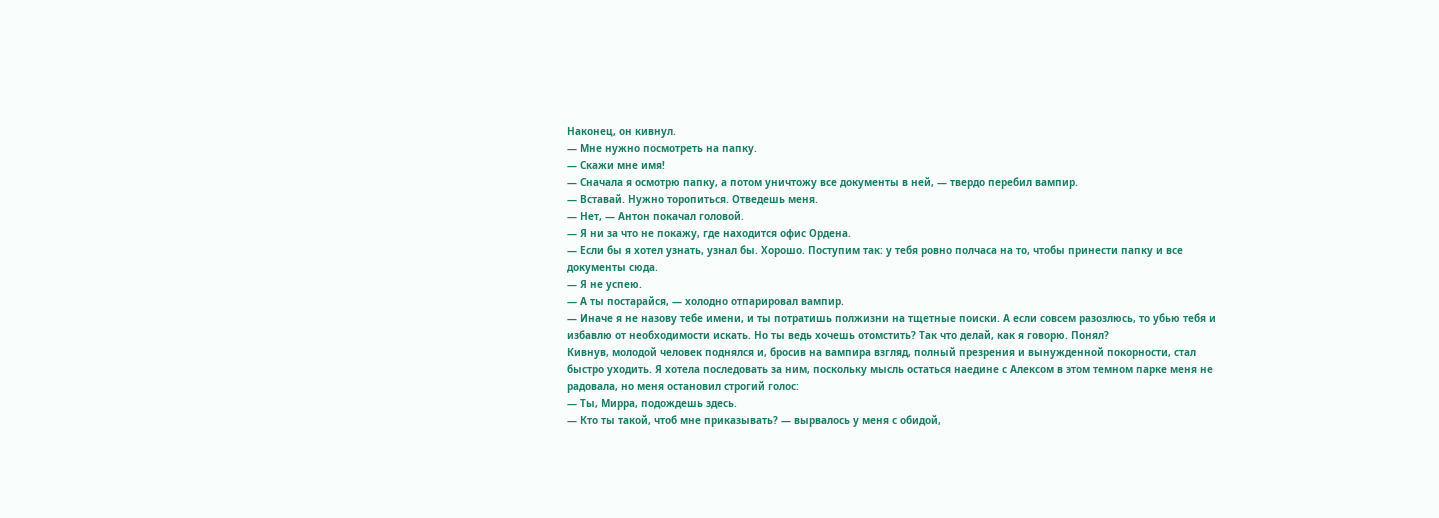Наконец, он кивнул.
— Мне нужно посмотреть на папку.
— Скажи мне имя!
— Сначала я осмотрю папку, а потом уничтожу все документы в ней, — твердо перебил вампир.
— Вставай. Нужно торопиться. Отведешь меня.
— Нет, — Антон покачал головой.
— Я ни за что не покажу, где находится офис Ордена.
— Если бы я хотел узнать, узнал бы. Хорошо. Поступим так: у тебя ровно полчаса на то, чтобы принести папку и все документы сюда.
— Я не успею.
— А ты постарайся, — холодно отпарировал вампир.
— Иначе я не назову тебе имени, и ты потратишь полжизни на тщетные поиски. А если совсем разозлюсь, то убью тебя и избавлю от необходимости искать. Но ты ведь хочешь отомстить? Так что делай, как я говорю. Понял?
Кивнув, молодой человек поднялся и, бросив на вампира взгляд, полный презрения и вынужденной покорности, стал быстро уходить. Я хотела последовать за ним, поскольку мысль остаться наедине с Алексом в этом темном парке меня не радовала, но меня остановил строгий голос:
— Ты, Мирра, подождешь здесь.
— Кто ты такой, чтоб мне приказывать? — вырвалось у меня с обидой,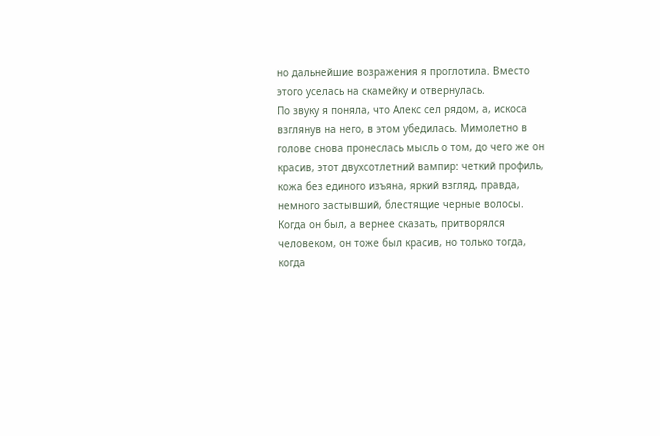но дальнейшие возражения я проглотила. Вместо этого уселась на скамейку и отвернулась.
По звуку я поняла, что Алекс сел рядом, а, искоса взглянув на него, в этом убедилась. Мимолетно в голове снова пронеслась мысль о том, до чего же он красив, этот двухсотлетний вампир: четкий профиль, кожа без единого изъяна, яркий взгляд, правда, немного застывший, блестящие черные волосы. Когда он был, а вернее сказать, притворялся человеком, он тоже был красив, но только тогда, когда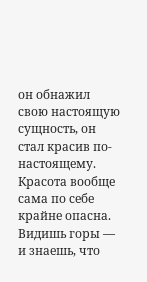он обнажил свою настоящую сущность, он стал красив по-настоящему. Красота вообще сама по себе крайне опасна.
Видишь горы — и знаешь, что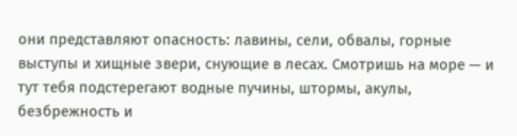они представляют опасность: лавины, сели, обвалы, горные выступы и хищные звери, снующие в лесах. Смотришь на море — и тут тебя подстерегают водные пучины, штормы, акулы, безбрежность и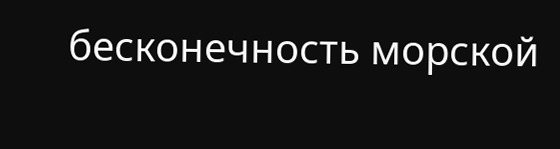бесконечность морской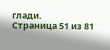глади.
Страница 51 из 81